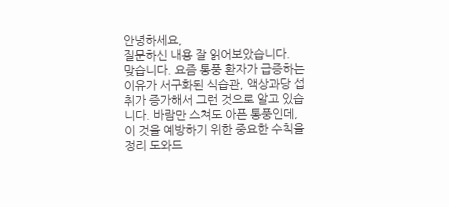안녕하세요,
질문하신 내용 잘 읽어보았습니다.
맞습니다. 요즘 통풍 환자가 급증하는 이유가 서구화된 식습관, 액상과당 섭취가 증가해서 그런 것으로 알고 있습니다. 바람만 스쳐도 아픈 통풍인데, 이 것을 예방하기 위한 중요한 수칙을 정리 도와드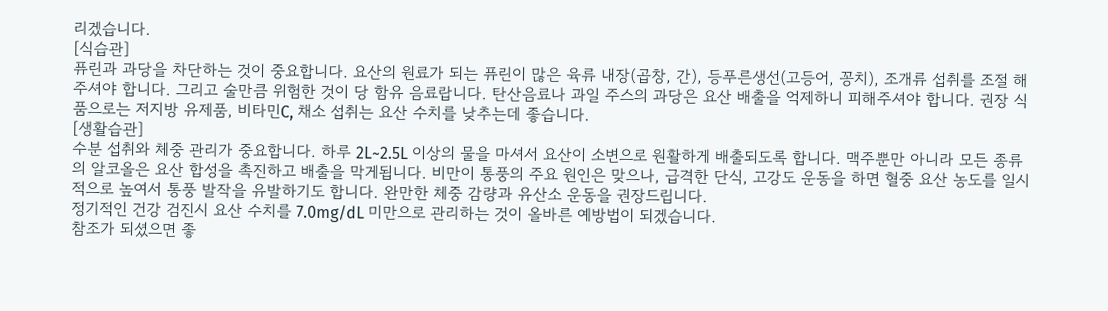리겠습니다.
[식습관]
퓨린과 과당을 차단하는 것이 중요합니다. 요산의 원료가 되는 퓨린이 많은 육류 내장(곱창, 간), 등푸른생선(고등어, 꽁치), 조개류 섭취를 조절 해주셔야 합니다. 그리고 술만큼 위험한 것이 당 함유 음료랍니다. 탄산음료나 과일 주스의 과당은 요산 배출을 억제하니 피해주셔야 합니다. 권장 식품으로는 저지방 유제품, 비타민C, 채소 섭취는 요산 수치를 낮추는데 좋습니다.
[생활습관]
수분 섭취와 체중 관리가 중요합니다. 하루 2L~2.5L 이상의 물을 마셔서 요산이 소변으로 원활하게 배출되도록 합니다. 맥주뿐만 아니라 모든 종류의 알코올은 요산 합성을 촉진하고 배출을 막게됩니다. 비만이 통풍의 주요 원인은 맞으나, 급격한 단식, 고강도 운동을 하면 혈중 요산 농도를 일시적으로 높여서 통풍 발작을 유발하기도 합니다. 완만한 체중 감량과 유산소 운동을 권장드립니다.
정기적인 건강 검진시 요산 수치를 7.0mg/dL 미만으로 관리하는 것이 올바른 예방법이 되겠습니다.
참조가 되셨으면 좋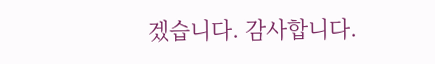겠습니다. 감사합니다.